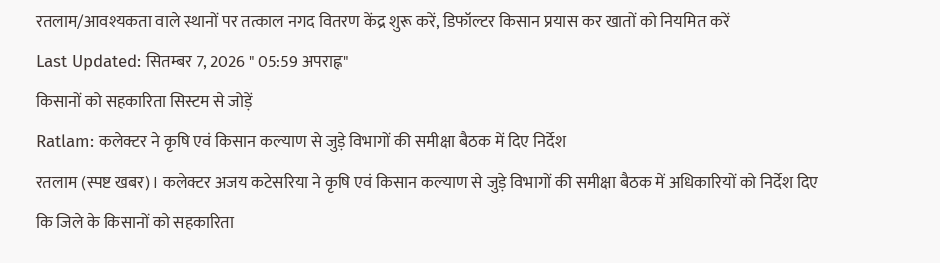रतलाम/आवश्यकता वाले स्थानों पर तत्काल नगद वितरण केंद्र शुरू करें, डिफॉल्टर किसान प्रयास कर खातों को नियमित करें
Last Updated: सितम्बर 7, 2026 " 05:59 अपराह्न"
किसानों को सहकारिता सिस्टम से जोड़ें
Ratlam: कलेक्टर ने कृषि एवं किसान कल्याण से जुड़े विभागों की समीक्षा बैठक में दिए निर्देश
रतलाम (स्पष्ट खबर)। कलेक्टर अजय कटेसरिया ने कृषि एवं किसान कल्याण से जुड़े विभागों की समीक्षा बैठक में अधिकारियों को निर्देश दिए कि जिले के किसानों को सहकारिता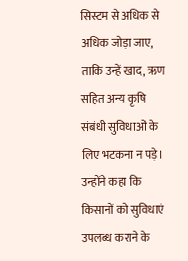सिस्टम से अधिक से अधिक जोड़ा जाए, ताकि उन्हें खाद, ऋण सहित अन्य कृषि संबंधी सुविधाओं के लिए भटकना न पड़े। उन्होंने कहा कि किसानों को सुविधाएं उपलब्ध कराने के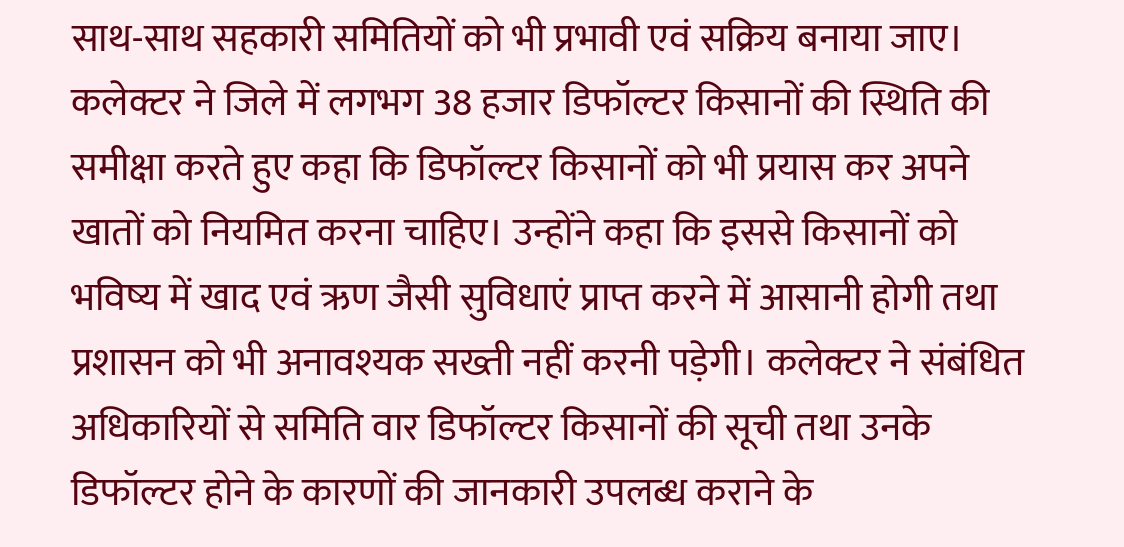साथ-साथ सहकारी समितियों को भी प्रभावी एवं सक्रिय बनाया जाए।
कलेक्टर ने जिले में लगभग 38 हजार डिफॉल्टर किसानों की स्थिति की समीक्षा करते हुए कहा कि डिफॉल्टर किसानों को भी प्रयास कर अपने खातों को नियमित करना चाहिए। उन्होंने कहा कि इससे किसानों को भविष्य में खाद एवं ऋण जैसी सुविधाएं प्राप्त करने में आसानी होगी तथा प्रशासन को भी अनावश्यक सख्ती नहीं करनी पड़ेगी। कलेक्टर ने संबंधित अधिकारियों से समिति वार डिफॉल्टर किसानों की सूची तथा उनके डिफॉल्टर होने के कारणों की जानकारी उपलब्ध कराने के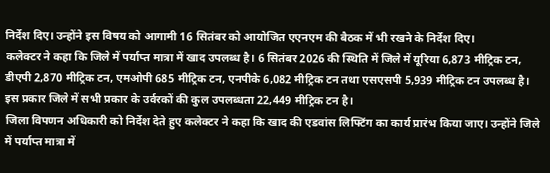निर्देश दिए। उन्होंने इस विषय को आगामी 16 सितंबर को आयोजित एएनएम की बैठक में भी रखने के निर्देश दिए।
कलेक्टर ने कहा कि जिले में पर्याप्त मात्रा में खाद उपलब्ध है। 6 सितंबर 2026 की स्थिति में जिले में यूरिया 6,873 मीट्रिक टन, डीएपी 2,870 मीट्रिक टन, एमओपी 685 मीट्रिक टन, एनपीके 6,082 मीट्रिक टन तथा एसएसपी 5,939 मीट्रिक टन उपलब्ध है। इस प्रकार जिले में सभी प्रकार के उर्वरकों की कुल उपलब्धता 22,449 मीट्रिक टन है।
जिला विपणन अधिकारी को निर्देश देते हुए कलेक्टर ने कहा कि खाद की एडवांस लिफ्टिंग का कार्य प्रारंभ किया जाए। उन्होंने जिले में पर्याप्त मात्रा में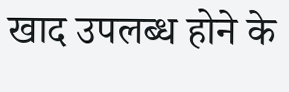खाद उपलब्ध होने के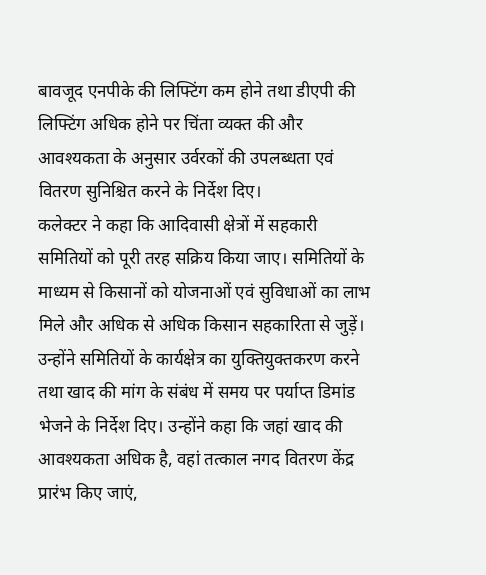बावजूद एनपीके की लिफ्टिंग कम होने तथा डीएपी की लिफ्टिंग अधिक होने पर चिंता व्यक्त की और आवश्यकता के अनुसार उर्वरकों की उपलब्धता एवं वितरण सुनिश्चित करने के निर्देश दिए।
कलेक्टर ने कहा कि आदिवासी क्षेत्रों में सहकारी समितियों को पूरी तरह सक्रिय किया जाए। समितियों के माध्यम से किसानों को योजनाओं एवं सुविधाओं का लाभ मिले और अधिक से अधिक किसान सहकारिता से जुड़ें। उन्होंने समितियों के कार्यक्षेत्र का युक्तियुक्तकरण करने तथा खाद की मांग के संबंध में समय पर पर्याप्त डिमांड भेजने के निर्देश दिए। उन्होंने कहा कि जहां खाद की आवश्यकता अधिक है, वहां तत्काल नगद वितरण केंद्र प्रारंभ किए जाएं,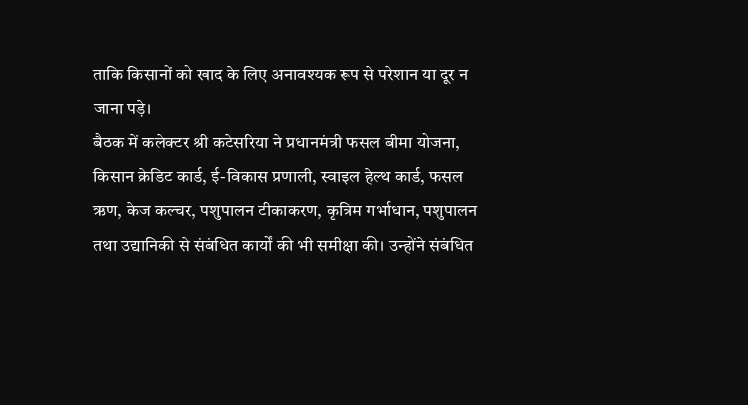ताकि किसानों को खाद के लिए अनावश्यक रूप से परेशान या दूर न जाना पड़े।
बैठक में कलेक्टर श्री कटेसरिया ने प्रधानमंत्री फसल बीमा योजना, किसान क्रेडिट कार्ड, ई-विकास प्रणाली, स्वाइल हेल्थ कार्ड, फसल ऋण, केज कल्चर, पशुपालन टीकाकरण, कृत्रिम गर्भाधान, पशुपालन तथा उद्यानिकी से संबंधित कार्यों की भी समीक्षा की। उन्होंने संबंधित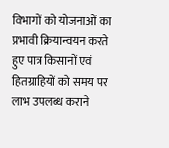विभागों को योजनाओं का प्रभावी क्रियान्वयन करते हुए पात्र किसानों एवं हितग्राहियों को समय पर लाभ उपलब्ध कराने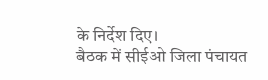के निर्देश दिए।
बैठक में सीईओ जिला पंचायत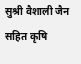सुश्री वैशाली जैन सहित कृषि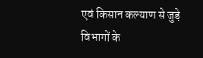एवं किसान कल्याण से जुड़े विभागों के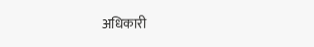अधिकारी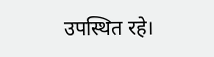उपस्थित रहे।